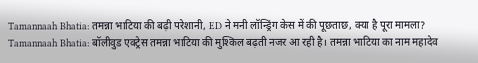Tamannaah Bhatia: तमन्ना भाटिया की बढ़ी परेशानी, ED ने मनी लॉन्ड्रिंग केस में की पूछताछ, क्या है पूरा मामला?
Tamannaah Bhatia: बॉलीवुड एक्ट्रेस तमन्ना भाटिया की मुश्किल बढ़ती नजर आ रही है। तमन्ना भाटिया का नाम महादेव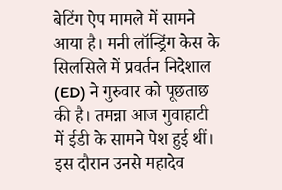बेटिंग ऐप मामले में सामने आया है। मनी लॉन्ड्रिंग केस के सिलसिले में प्रवर्तन निदेशाल (ED) ने गुरुवार को पूछताछ की है। तमन्ना आज गुवाहाटी में ईडी के सामने पेश हुई थीं। इस दौरान उनसे महादेव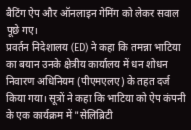बैटिंग ऐप और ऑनलाइन गेमिंग को लेकर सवाल पूछे गए।
प्रवर्तन निदेशालय (ED) ने कहा कि तमन्ना भाटिया का बयान उनके क्षेत्रीय कार्यालय में धन शोधन निवारण अधिनियम (पीएमएलए) के तहत दर्ज किया गया। सूत्रों ने कहा कि भाटिया को ऐप कंपनी के एक कार्यक्रम में "सेलिब्रिटी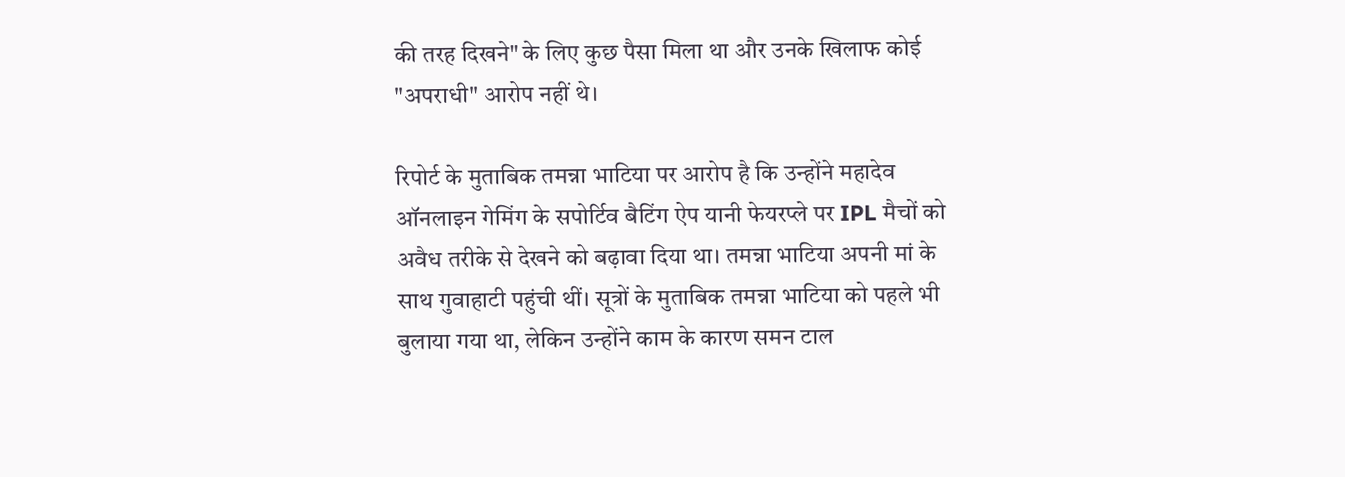की तरह दिखने" के लिए कुछ पैसा मिला था और उनके खिलाफ कोई "अपराधी" आरोप नहीं थे।

रिपोर्ट के मुताबिक तमन्ना भाटिया पर आरोप है कि उन्होंने महादेव ऑनलाइन गेमिंग के सपोर्टिव बैटिंग ऐप यानी फेयरप्ले पर IPL मैचों को अवैध तरीके से देखने को बढ़ावा दिया था। तमन्ना भाटिया अपनी मां के साथ गुवाहाटी पहुंची थीं। सूत्रों के मुताबिक तमन्ना भाटिया को पहले भी बुलाया गया था, लेकिन उन्होंने काम के कारण समन टाल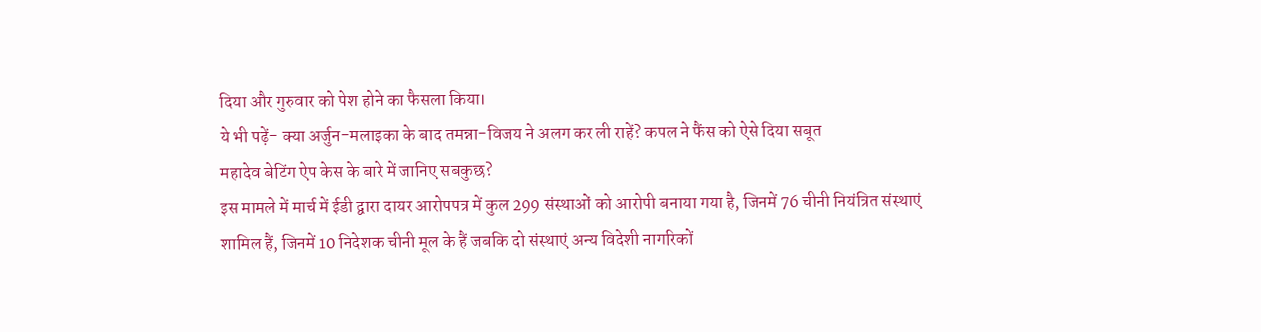दिया और गुरुवार को पेश होने का फैसला किया।
ये भी पढ़ें- क्या अर्जुन-मलाइका के बाद तमन्ना-विजय ने अलग कर ली राहें? कपल ने फैंस को ऐसे दिया सबूत
महादेव बेटिंग ऐप केस के बारे में जानिए सबकुछ?
इस मामले में मार्च में ईडी द्वारा दायर आरोपपत्र में कुल 299 संस्थाओं को आरोपी बनाया गया है, जिनमें 76 चीनी नियंत्रित संस्थाएं शामिल हैं, जिनमें 10 निदेशक चीनी मूल के हैं जबकि दो संस्थाएं अन्य विदेशी नागरिकों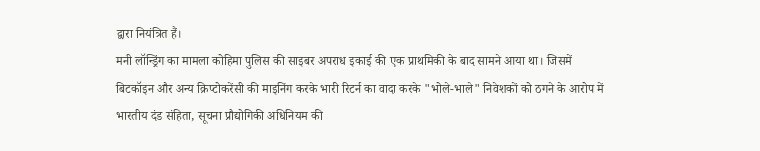द्वारा नियंत्रित हैं।
मनी लॉन्ड्रिंग का मामला कोहिमा पुलिस की साइबर अपराध इकाई की एक प्राथमिकी के बाद सामने आया था। जिसमें बिटकॉइन और अन्य क्रिप्टोकरेंसी की माइनिंग करके भारी रिटर्न का वादा करके "भोले-भाले" निवेशकों को ठगने के आरोप में भारतीय दंड संहिता, सूचना प्रौद्योगिकी अधिनियम की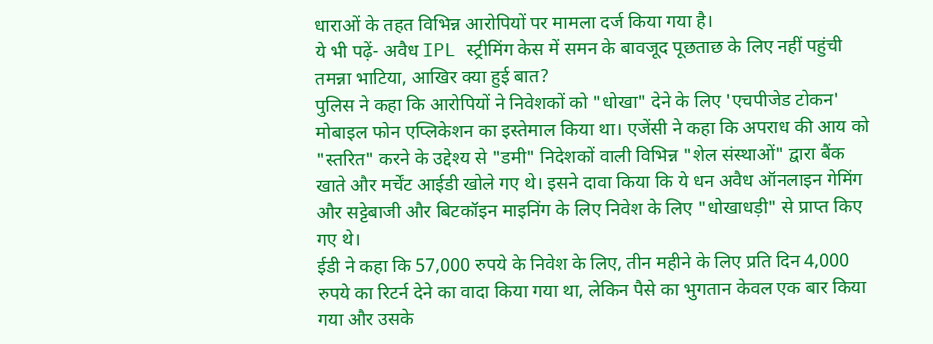धाराओं के तहत विभिन्न आरोपियों पर मामला दर्ज किया गया है।
ये भी पढ़ें- अवैध IPL स्ट्रीमिंग केस में समन के बावजूद पूछताछ के लिए नहीं पहुंची तमन्ना भाटिया, आखिर क्या हुई बात?
पुलिस ने कहा कि आरोपियों ने निवेशकों को "धोखा" देने के लिए 'एचपीजेड टोकन' मोबाइल फोन एप्लिकेशन का इस्तेमाल किया था। एजेंसी ने कहा कि अपराध की आय को "स्तरित" करने के उद्देश्य से "डमी" निदेशकों वाली विभिन्न "शेल संस्थाओं" द्वारा बैंक खाते और मर्चेंट आईडी खोले गए थे। इसने दावा किया कि ये धन अवैध ऑनलाइन गेमिंग और सट्टेबाजी और बिटकॉइन माइनिंग के लिए निवेश के लिए "धोखाधड़ी" से प्राप्त किए गए थे।
ईडी ने कहा कि 57,000 रुपये के निवेश के लिए, तीन महीने के लिए प्रति दिन 4,000 रुपये का रिटर्न देने का वादा किया गया था, लेकिन पैसे का भुगतान केवल एक बार किया गया और उसके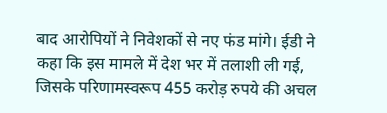बाद आरोपियों ने निवेशकों से नए फंड मांगे। ईडी ने कहा कि इस मामले में देश भर में तलाशी ली गई, जिसके परिणामस्वरूप 455 करोड़ रुपये की अचल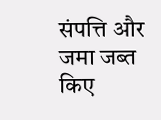संपत्ति और जमा जब्त किए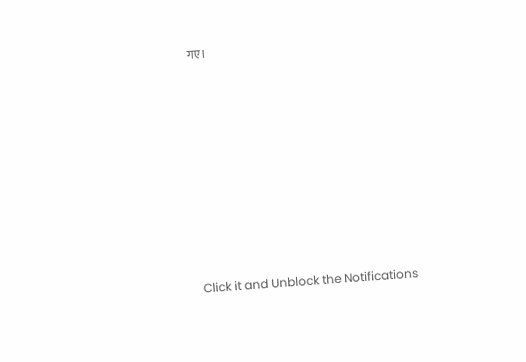गए।












Click it and Unblock the Notifications